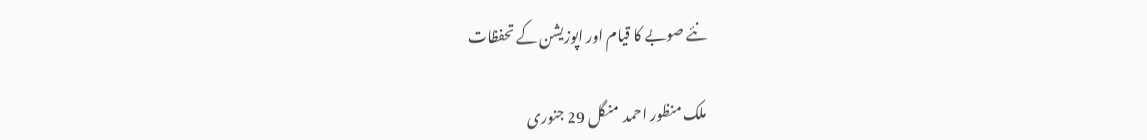نئے صوبے کا قیام اور اپوزیشن کے تحفظات

ملک منظور احمد  منگل 29 جنوری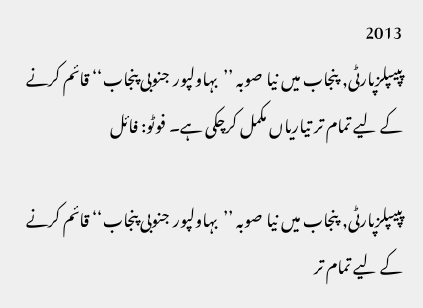2013
پپیپلزپارٹی, پنجاب میں نیا صوبہ ’’بہاولپور جنوبی پنجاب‘‘ قائم کرنے کے لیے تمام تر تیاریاں مکمل کرچکی ہے۔ فوٹو: فائل

پپیپلزپارٹی, پنجاب میں نیا صوبہ ’’بہاولپور جنوبی پنجاب‘‘ قائم کرنے کے لیے تمام تر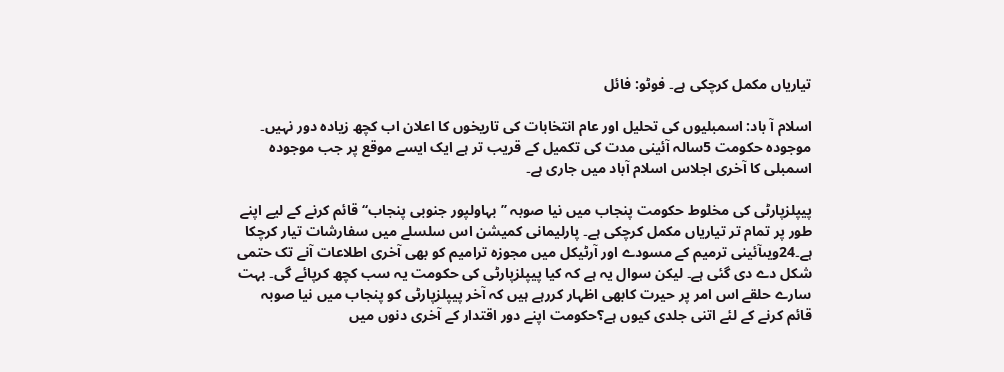تیاریاں مکمل کرچکی ہے۔ فوٹو: فائل

اسلام آ باد: اسمبلیوں کی تحلیل اور عام انتخابات کی تاریخوں کا اعلان اب کچھ زیادہ دور نہیں۔ موجودہ حکومت 5سالہ آئینی مدت کی تکمیل کے قریب تر ہے ایک ایسے موقع پر جب موجودہ اسمبلی کا آخری اجلاس اسلام آباد میں جاری ہے۔

پیپلزپارٹی کی مخلوط حکومت پنجاب میں نیا صوبہ ’’بہاولپور جنوبی پنجاب‘‘ قائم کرنے کے لیے اپنے طور پر تمام تر تیاریاں مکمل کرچکی ہے۔ پارلیمانی کمیشن اس سلسلے میں سفارشات تیار کرچکا ہے۔24ویںآئینی ترمیم کے مسودے اور آرٹیکل میں مجوزہ ترامیم کو بھی آخری اطلاعات آنے تک حتمی شکل دے دی گئی ہے۔ لیکن سوال یہ ہے کہ کیا پیپلزپارٹی کی حکومت یہ سب کچھ کرپائے گی۔ بہت سارے حلقے اس امر پر حیرت کابھی اظہار کررہے ہیں کہ آخر پیپلزپارٹی کو پنجاب میں نیا صوبہ قائم کرنے کے لئے اتنی جلدی کیوں ہے؟حکومت اپنے دور اقتدار کے آخری دنوں میں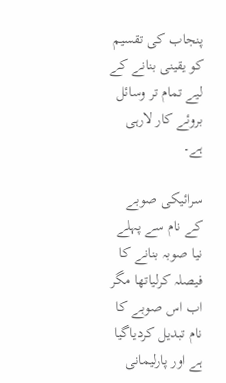پنجاب کی تقسیم کو یقینی بنانے کے لیے تمام تر وسائل بروئے کار لارہی ہے۔

سرائیکی صوبے کے نام سے پہلے نیا صوبہ بنانے کا فیصلہ کرلیاتھا مگر اب اس صوبے کا نام تبدیل کردیاگیا ہے اور پارلیمانی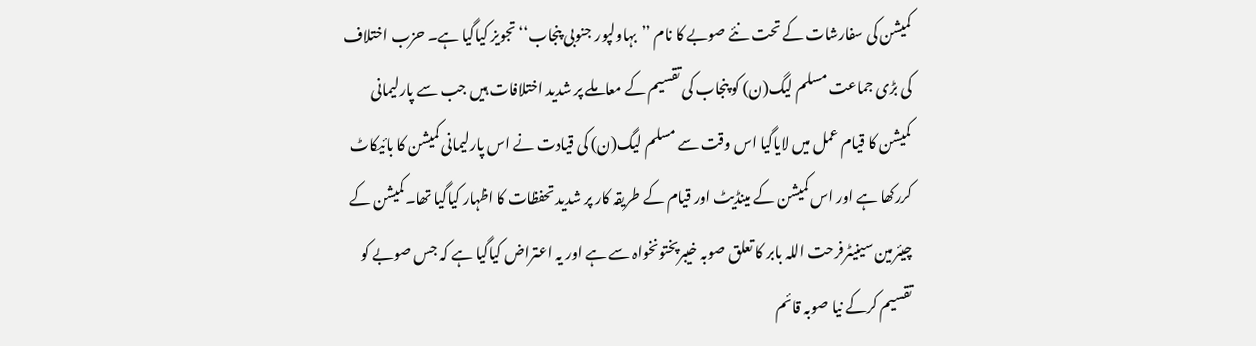کمیشن کی سفارشات کے تحت نئے صوبے کا نام ’’بہاولپور جنوبی پنجاب‘‘ تجویز کیاگیا ہے۔ حزب اختلاف کی بڑی جماعت مسلم لیگ(ن) کو پنجاب کی تقسیم کے معاملے پر شدید اختلافات ہیں جب سے پارلیمانی کمیشن کا قیام عمل میں لایاگیا اس وقت سے مسلم لیگ(ن) کی قیادت نے اس پارلیمانی کمیشن کا بائیکاٹ کررکھا ہے اور اس کمیشن کے مینڈیٹ اور قیام کے طریقہ کار پر شدید تحفظات کا اظہار کیاگیا تھا۔کمیشن کے چیئرمین سینیٹرفرحت اللہ بابر کا تعلق صوبہ خیبرپختونخواہ سے ہے اور یہ اعتراض کیاگیا ہے کہ جس صوبے کو تقسیم کرکے نیا صوبہ قائم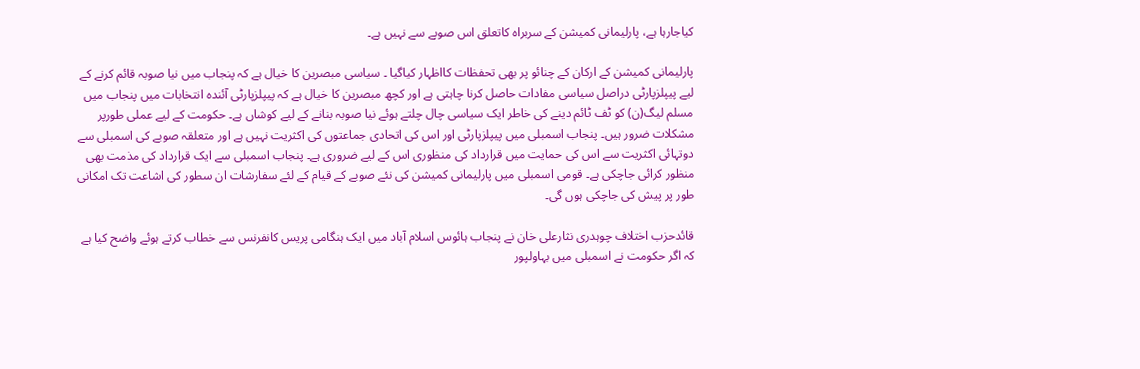کیاجارہا ہے، پارلیمانی کمیشن کے سربراہ کاتعلق اس صوبے سے نہیں ہے۔

پارلیمانی کمیشن کے ارکان کے چنائو پر بھی تحفظات کااظہار کیاگیا ۔ سیاسی مبصرین کا خیال ہے کہ پنجاب میں نیا صوبہ قائم کرنے کے لیے پیپلزپارٹی دراصل سیاسی مفادات حاصل کرنا چاہتی ہے اور کچھ مبصرین کا خیال ہے کہ پیپلزپارٹی آئندہ انتخابات میں پنجاب میں مسلم لیگ(ن) کو ٹف ٹائم دینے کی خاطر ایک سیاسی چال چلتے ہوئے نیا صوبہ بنانے کے لیے کوشاں ہے۔ حکومت کے لیے عملی طورپر مشکلات ضرور ہیں۔ پنجاب اسمبلی میں پیپلزپارٹی اور اس کی اتحادی جماعتوں کی اکثریت نہیں ہے اور متعلقہ صوبے کی اسمبلی سے دوتہائی اکثریت سے اس کی حمایت میں قرارداد کی منظوری اس کے لیے ضروری ہے۔ پنجاب اسمبلی سے ایک قرارداد کی مذمت بھی منظور کرائی جاچکی ہے۔ قومی اسمبلی میں پارلیمانی کمیشن کی نئے صوبے کے قیام کے لئے سفارشات ان سطور کی اشاعت تک امکانی طور پر پیش کی جاچکی ہوں گی۔

قائدحزب اختلاف چوہدری نثارعلی خان نے پنجاب ہائوس اسلام آباد میں ایک ہنگامی پریس کانفرنس سے خطاب کرتے ہوئے واضح کیا ہے کہ اگر حکومت نے اسمبلی میں بہاولپور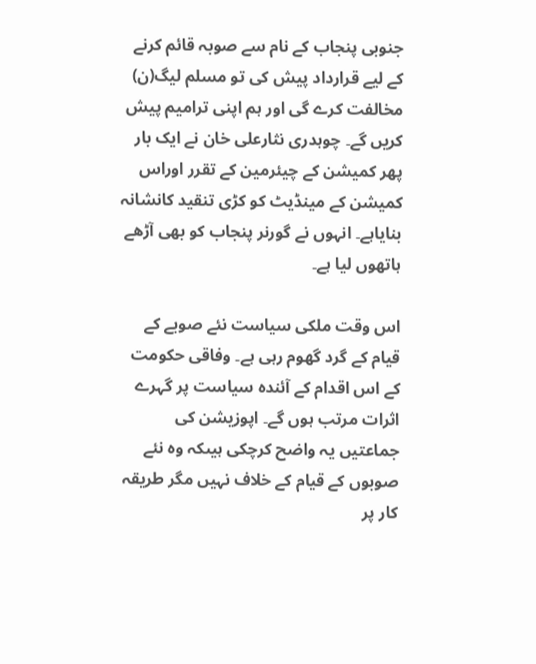جنوبی پنجاب کے نام سے صوبہ قائم کرنے کے لیے قرارداد پیش کی تو مسلم لیگ(ن) مخالفت کرے گی اور ہم اپنی ترامیم پیش کریں گے۔ چوہدری نثارعلی خان نے ایک بار پھر کمیشن کے چیئرمین کے تقرر اوراس کمیشن کے مینڈیٹ کو کڑی تنقید کانشانہ بنایاہے۔ انہوں نے گورنر پنجاب کو بھی آڑھے ہاتھوں لیا ہے۔

اس وقت ملکی سیاست نئے صوبے کے قیام کے گرد گھوم رہی ہے۔ وفاقی حکومت کے اس اقدام کے آئندہ سیاست پر گہرے اثرات مرتب ہوں گے۔ اپوزیشن کی جماعتیں یہ واضح کرچکی ہیںکہ وہ نئے صوبوں کے قیام کے خلاف نہیں مگر طریقہ کار پر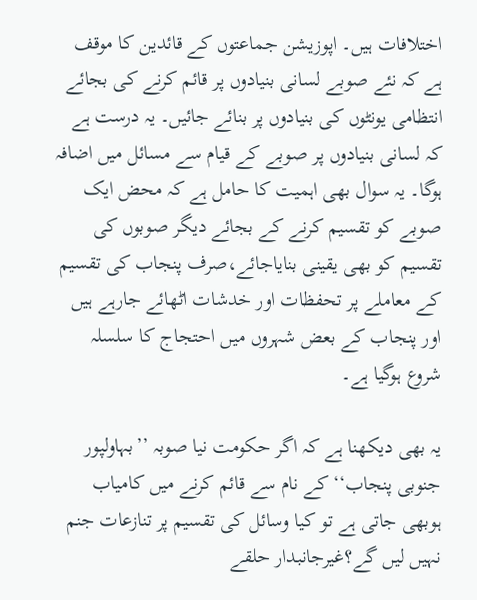اختلافات ہیں۔ اپوزیشن جماعتوں کے قائدین کا موقف ہے کہ نئے صوبے لسانی بنیادوں پر قائم کرنے کی بجائے انتظامی یونٹوں کی بنیادوں پر بنائے جائیں۔ یہ درست ہے کہ لسانی بنیادوں پر صوبے کے قیام سے مسائل میں اضافہ ہوگا۔ یہ سوال بھی اہمیت کا حامل ہے کہ محض ایک صوبے کو تقسیم کرنے کے بجائے دیگر صوبوں کی تقسیم کو بھی یقینی بنایاجائے،صرف پنجاب کی تقسیم کے معاملے پر تحفظات اور خدشات اٹھائے جارہے ہیں اور پنجاب کے بعض شہروں میں احتجاج کا سلسلہ شروع ہوگیا ہے۔

یہ بھی دیکھنا ہے کہ اگر حکومت نیا صوبہ ’’بہاولپور جنوبی پنجاب‘‘ کے نام سے قائم کرنے میں کامیاب ہوبھی جاتی ہے تو کیا وسائل کی تقسیم پر تنازعات جنم نہیں لیں گے؟غیرجانبدار حلقے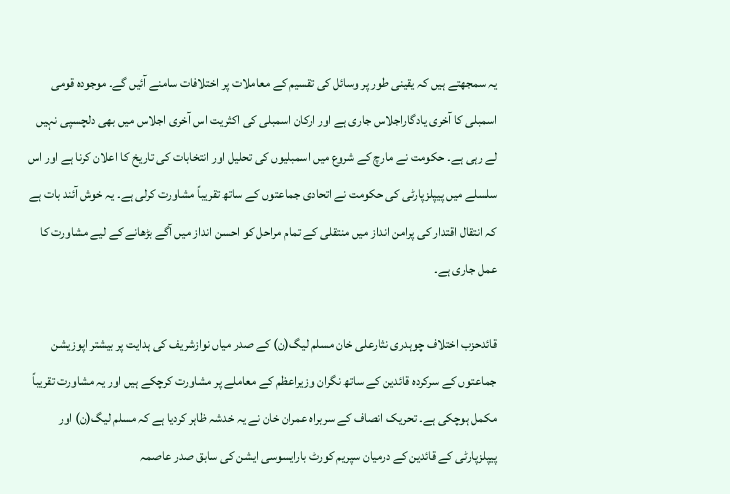یہ سمجھتے ہیں کہ یقینی طور پر وسائل کی تقسیم کے معاملات پر اختلافات سامنے آئیں گے۔ موجودہ قومی اسمبلی کا آخری یادگاراجلاس جاری ہے اور ارکان اسمبلی کی اکثریت اس آخری اجلاس میں بھی دلچسپی نہیں لے رہی ہے۔ حکومت نے مارچ کے شروع میں اسمبلیوں کی تحلیل اور انتخابات کی تاریخ کا اعلان کرنا ہے اور اس سلسلے میں پیپلزپارٹی کی حکومت نے اتحادی جماعتوں کے ساتھ تقریباً مشاورت کرلی ہے۔ یہ خوش آئند بات ہے کہ انتقال اقتدار کی پرامن انداز میں منتقلی کے تمام مراحل کو احسن انداز میں آگے بڑھانے کے لیے مشاورت کا عمل جاری ہے۔

قائدحزب اختلاف چوہدری نثارعلی خان مسلم لیگ(ن) کے صدر میاں نوازشریف کی ہدایت پر بیشتر اپوزیشن جماعتوں کے سرکردہ قائدین کے ساتھ نگران وزیراعظم کے معاملے پر مشاورت کرچکے ہیں اور یہ مشاورت تقریباً مکمل ہوچکی ہے۔ تحریک انصاف کے سربراہ عمران خان نے یہ خدشہ ظاہر کردیا ہے کہ مسلم لیگ(ن) اور پیپلزپارٹی کے قائدین کے درمیان سپریم کورٹ بارایسوسی ایشن کی سابق صدر عاصمہ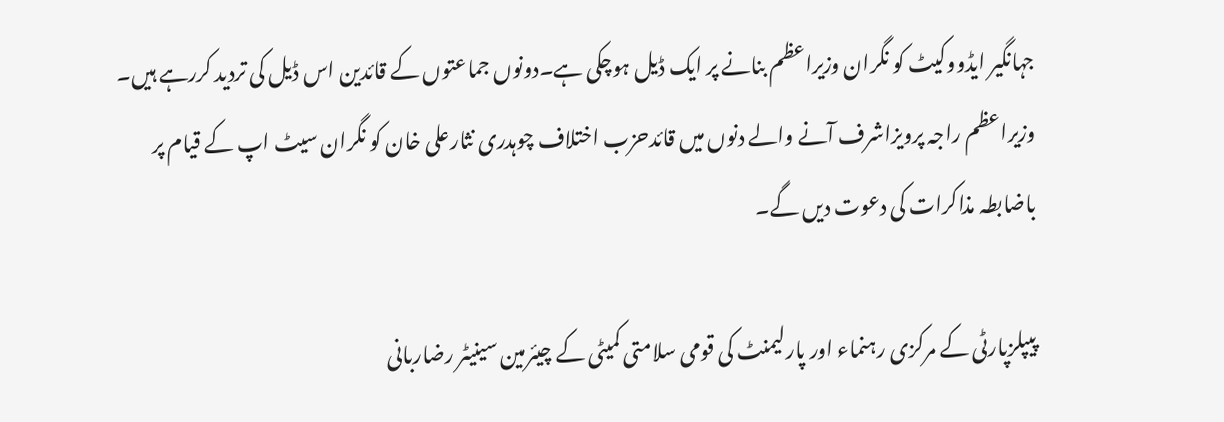جہانگیر ایڈووکیٹ کو نگران وزیراعظم بنانے پر ایک ڈیل ہوچکی ہے۔دونوں جماعتوں کے قائدین اس ڈیل کی تردید کررہے ہیں۔ وزیراعظم راجہ پرویزاشرف آنے والے دنوں میں قائدحزب اختلاف چوہدری نثارعلی خان کو نگران سیٹ اپ کے قیام پر باضابطہ مذاکرات کی دعوت دیں گے۔

پیپلزپارٹی کے مرکزی رہنماء اور پارلیمنٹ کی قومی سلامتی کمیٹی کے چیئرمین سینیٹر رضاربانی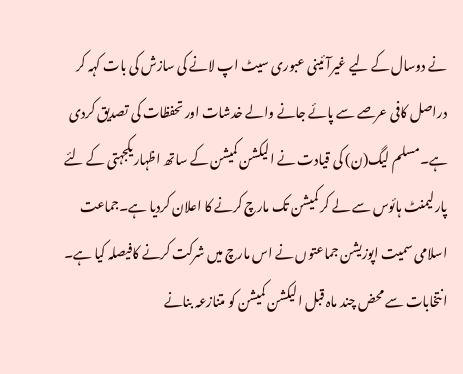نے دوسال کے لیے غیرآئینی عبوری سیٹ اپ لانے کی سازش کی بات کہہ کر دراصل کافی عرصے سے پائے جانے والے خدشات اور تحفظات کی تصدیق کردی ہے۔مسلم لیگ(ن) کی قیادت نے الیکشن کمیشن کے ساتھ اظہاریکجہتی کے لئے پارلیمنٹ ہائوس سے لے کر کمیشن تک مارچ کرنے کا اعلان کردیا ہے۔جماعت اسلامی سمیت اپوزیشن جماعتوں نے اس مارچ میں شرکت کرنے کافیصلہ کیا ہے۔ انتخابات سے محض چند ماہ قبل الیکشن کمیشن کو متنازعہ بنانے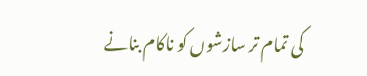کی تمام تر سازشوں کو ناکام بنانے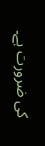کی ضرورت ہے۔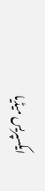ایکسپریس میڈیا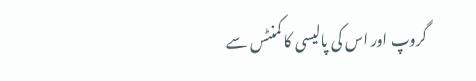گروپ اور اس کی پالیسی کا کمنٹس سے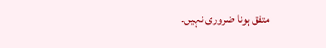متفق ہونا ضروری نہیں۔